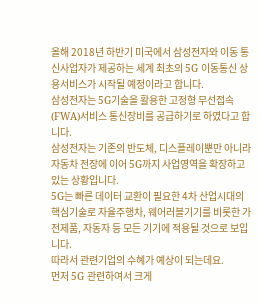올해 2018년 하반기 미국에서 삼성전자와 이동 통신사업자가 제공하는 세계 최초의 5G 이동통신 상용서비스가 시작될 예정이라고 합니다.
삼성전자는 5G기술을 활용한 고정형 무선접속(FWA)서비스 통신장비를 공급하기로 하였다고 합니다.
삼성전자는 기존의 반도체, 디스플레이뿐만 아니라 자동차 전장에 이어 5G까지 사업영역을 확장하고 있는 상황입니다.
5G는 빠른 데이터 교환이 필요한 4차 산업시대의 핵심기술로 자율주행차, 웨어러블기기를 비롯한 가전제품, 자동자 등 모든 기기에 적용될 것으로 보입니다.
따라서 관련기업의 수혜가 예상이 되는데요.
먼저 5G 관련하여서 크게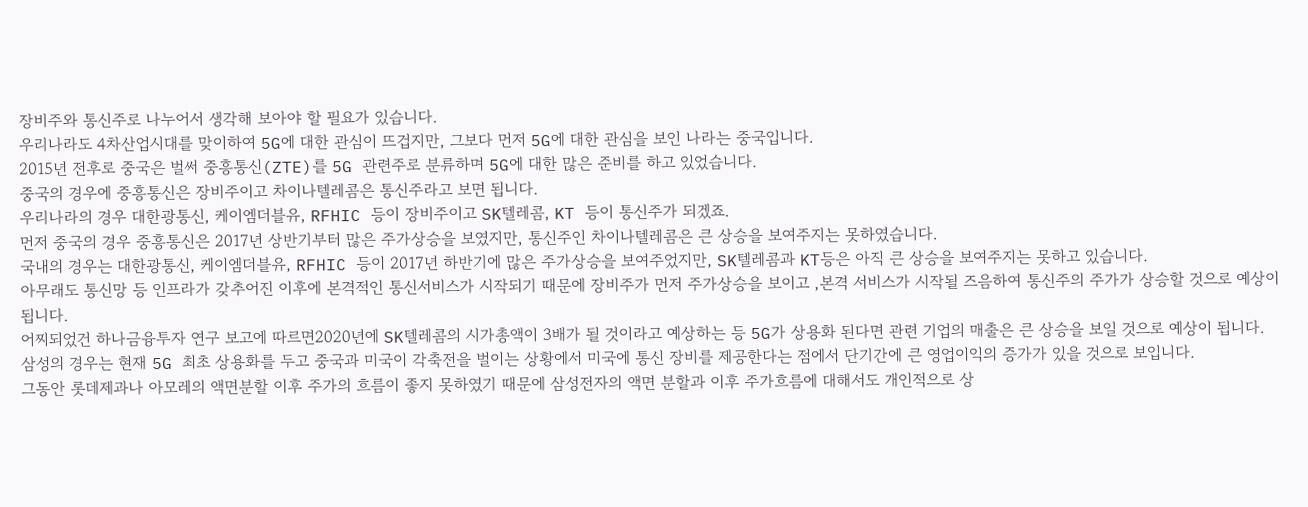장비주와 통신주로 나누어서 생각해 보아야 할 필요가 있습니다.
우리나라도 4차산업시대를 맞이하여 5G에 대한 관심이 뜨겁지만, 그보다 먼저 5G에 대한 관심을 보인 나라는 중국입니다.
2015년 전후로 중국은 벌써 중흥통신(ZTE)를 5G 관련주로 분류하며 5G에 대한 많은 준비를 하고 있었습니다.
중국의 경우에 중흥통신은 장비주이고 차이나텔레콤은 통신주라고 보면 됩니다.
우리나라의 경우 대한광통신, 케이엠더블유, RFHIC 등이 장비주이고 SK텔레콤, KT 등이 통신주가 되겠죠.
먼저 중국의 경우 중흥통신은 2017년 상반기부터 많은 주가상승을 보였지만, 통신주인 차이나텔레콤은 큰 상승을 보여주지는 못하였습니다.
국내의 경우는 대한광통신, 케이엠더블유, RFHIC 등이 2017년 하반기에 많은 주가상승을 보여주었지만, SK텔레콤과 KT등은 아직 큰 상승을 보여주지는 못하고 있습니다.
아무래도 통신망 등 인프라가 갖추어진 이후에 본격적인 통신서비스가 시작되기 때문에 장비주가 먼저 주가상승을 보이고 ,본격 서비스가 시작될 즈음하여 통신주의 주가가 상승할 것으로 예상이 됩니다.
어찌되었건 하나금융투자 연구 보고에 따르면2020년에 SK텔레콤의 시가총액이 3배가 될 것이라고 예상하는 등 5G가 상용화 된다면 관련 기업의 매출은 큰 상승을 보일 것으로 예상이 됩니다.
삼성의 경우는 현재 5G 최초 상용화를 두고 중국과 미국이 각축전을 벌이는 상황에서 미국에 통신 장비를 제공한다는 점에서 단기간에 큰 영업이익의 증가가 있을 것으로 보입니다.
그동안 롯데제과나 아모레의 액면분할 이후 주가의 흐름이 좋지 못하였기 때문에 삼성전자의 액면 분할과 이후 주가흐름에 대해서도 개인적으로 상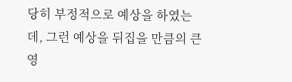당히 부정적으로 예상을 하였는데, 그런 예상을 뒤집을 만큼의 큰 영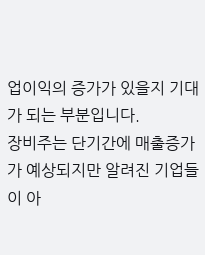업이익의 증가가 있을지 기대가 되는 부분입니다.
장비주는 단기간에 매출증가가 예상되지만 알려진 기업들이 아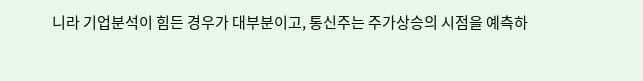니라 기업분석이 힘든 경우가 대부분이고, 통신주는 주가상승의 시점을 예측하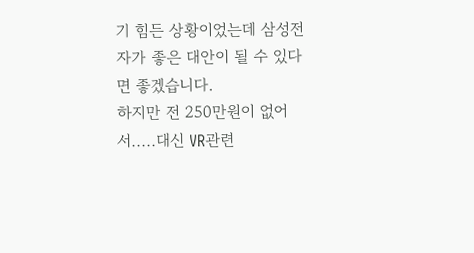기 힘든 상황이었는데 삼성전자가 좋은 대안이 될 수 있다면 좋겠습니다.
하지만 전 250만원이 없어서.....대신 VR관련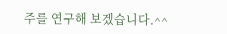주를 연구해 보겠습니다.^^